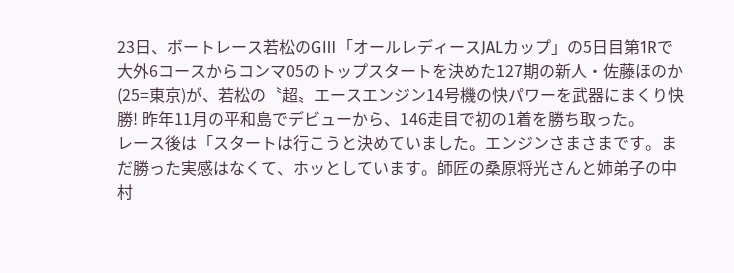23日、ボートレース若松のGⅢ「オールレディースJALカップ」の5日目第1Rで大外6コースからコンマ05のトップスタートを決めた127期の新人・佐藤ほのか(25=東京)が、若松の〝超〟エースエンジン14号機の快パワーを武器にまくり快勝! 昨年11月の平和島でデビューから、146走目で初の1着を勝ち取った。
レース後は「スタートは行こうと決めていました。エンジンさまさまです。まだ勝った実感はなくて、ホッとしています。師匠の桑原将光さんと姉弟子の中村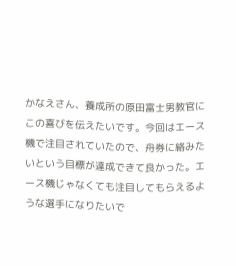かなえさん、養成所の原田富士男教官にこの喜びを伝えたいです。今回はエース機で注目されていたので、舟券に絡みたいという目標が達成できて良かった。エース機じゃなくても注目してもらえるような選手になりたいで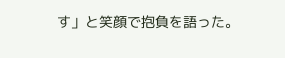す」と笑顔で抱負を語った。